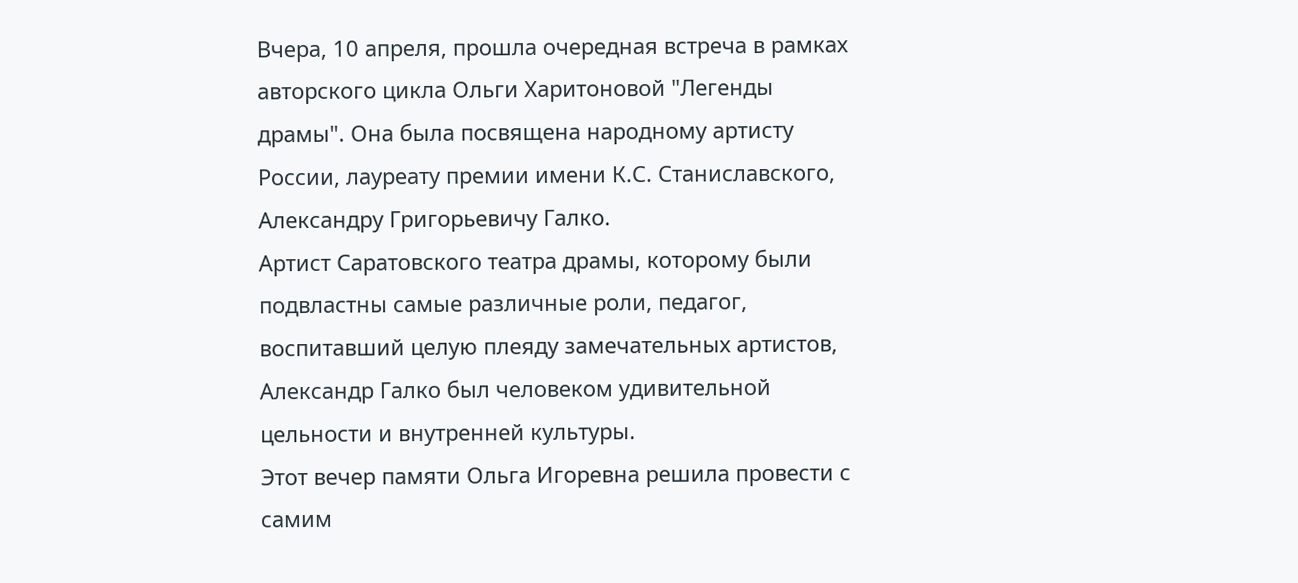Вчера, 10 апреля, прошла очередная встреча в рамках авторского цикла Ольги Харитоновой "Легенды драмы". Она была посвящена народному артисту России, лауреату премии имени К.С. Станиславского, Александру Григорьевичу Галко.
Артист Саратовского театра драмы, которому были подвластны самые различные роли, педагог, воспитавший целую плеяду замечательных артистов, Александр Галко был человеком удивительной цельности и внутренней культуры.
Этот вечер памяти Ольга Игоревна решила провести с самим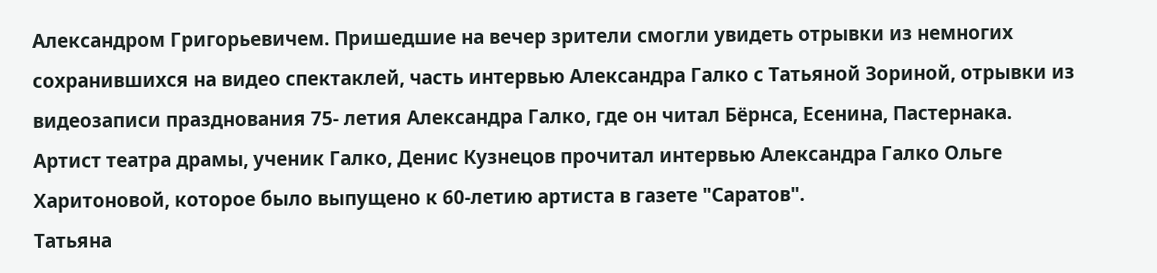Александром Григорьевичем. Пришедшие на вечер зрители смогли увидеть отрывки из немногих сохранившихся на видео спектаклей, часть интервью Александра Галко с Татьяной Зориной, отрывки из видеозаписи празднования 75- летия Александра Галко, где он читал Бёрнса, Есенина, Пастернака.
Артист театра драмы, ученик Галко, Денис Кузнецов прочитал интервью Александра Галко Ольге Харитоновой, которое было выпущено к 60-летию артиста в газете "Саратов".
Татьяна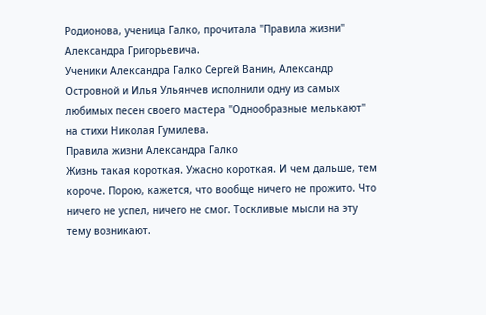Родионова, ученица Галко, прочитала "Правила жизни" Александра Григорьевича.
Ученики Александра Галко Сергей Ванин, Александр Островной и Илья Ульянчев исполнили одну из самых любимых песен своего мастера "Однообразные мелькают" на стихи Николая Гумилева.
Правила жизни Александра Галко
Жизнь такая короткая. Ужасно короткая. И чем дальше, тем короче. Порою, кажется, что вообще ничего не прожито. Что ничего не успел, ничего не смог. Тоскливые мысли на эту тему возникают.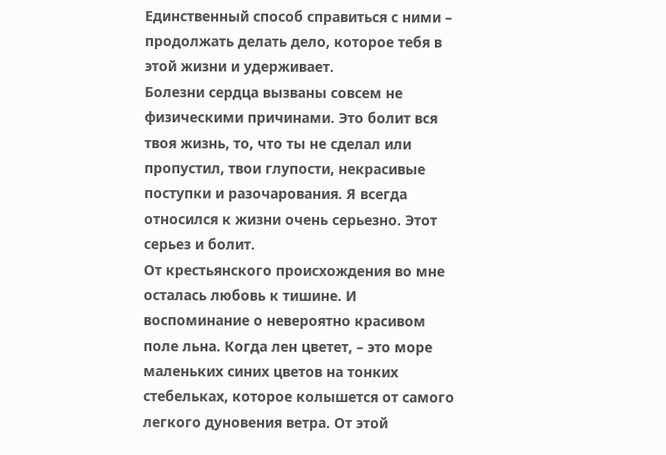Единственный способ справиться с ними – продолжать делать дело, которое тебя в этой жизни и удерживает.
Болезни сердца вызваны совсем не физическими причинами. Это болит вся твоя жизнь, то, что ты не сделал или пропустил, твои глупости, некрасивые поступки и разочарования. Я всегда относился к жизни очень серьезно. Этот серьез и болит.
От крестьянского происхождения во мне осталась любовь к тишине. И воспоминание о невероятно красивом поле льна. Когда лен цветет, – это море маленьких синих цветов на тонких стебельках, которое колышется от самого легкого дуновения ветра. От этой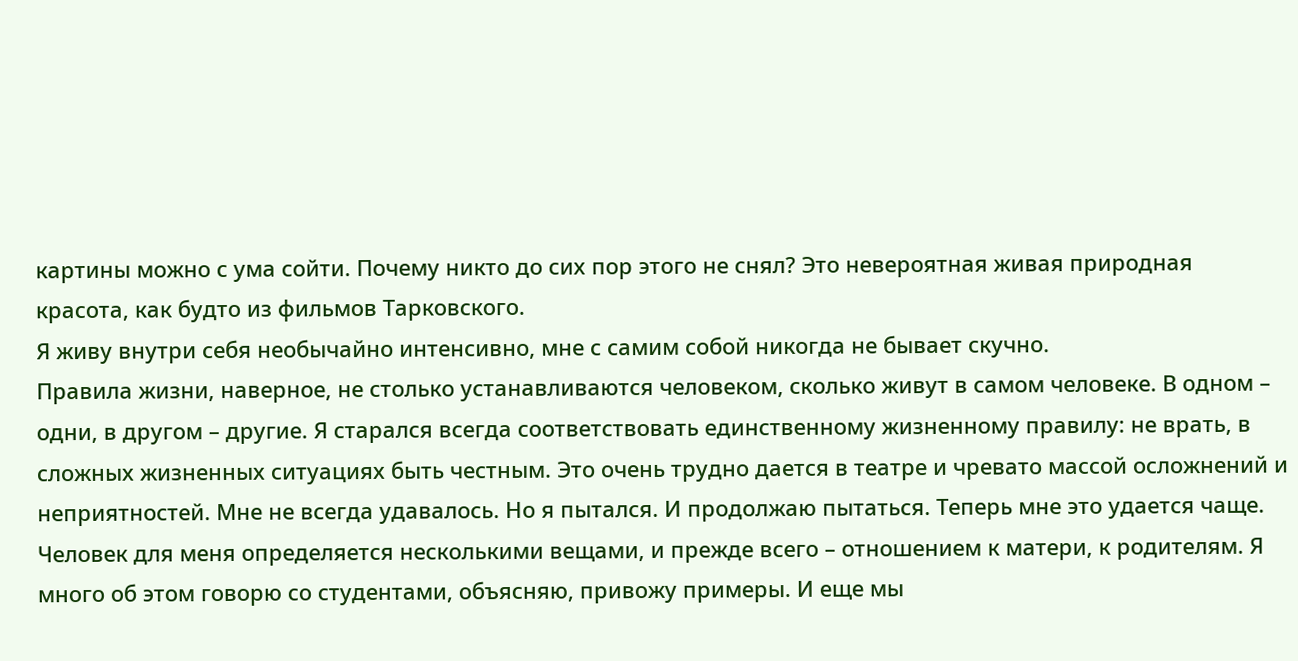картины можно с ума сойти. Почему никто до сих пор этого не снял? Это невероятная живая природная красота, как будто из фильмов Тарковского.
Я живу внутри себя необычайно интенсивно, мне с самим собой никогда не бывает скучно.
Правила жизни, наверное, не столько устанавливаются человеком, сколько живут в самом человеке. В одном – одни, в другом – другие. Я старался всегда соответствовать единственному жизненному правилу: не врать, в сложных жизненных ситуациях быть честным. Это очень трудно дается в театре и чревато массой осложнений и неприятностей. Мне не всегда удавалось. Но я пытался. И продолжаю пытаться. Теперь мне это удается чаще.
Человек для меня определяется несколькими вещами, и прежде всего – отношением к матери, к родителям. Я много об этом говорю со студентами, объясняю, привожу примеры. И еще мы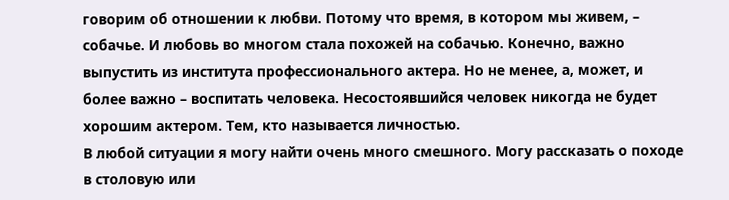говорим об отношении к любви. Потому что время, в котором мы живем, – собачье. И любовь во многом стала похожей на собачью. Конечно, важно выпустить из института профессионального актера. Но не менее, а, может, и более важно – воспитать человека. Несостоявшийся человек никогда не будет хорошим актером. Тем, кто называется личностью.
В любой ситуации я могу найти очень много смешного. Могу рассказать о походе в столовую или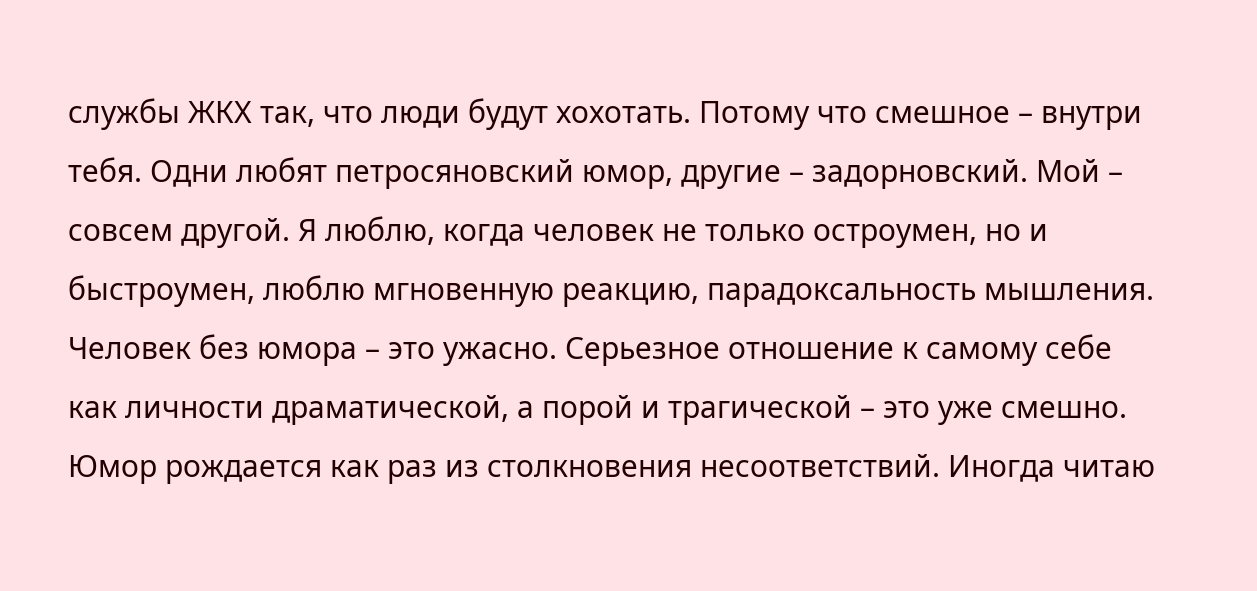службы ЖКХ так, что люди будут хохотать. Потому что смешное – внутри тебя. Одни любят петросяновский юмор, другие – задорновский. Мой – совсем другой. Я люблю, когда человек не только остроумен, но и быстроумен, люблю мгновенную реакцию, парадоксальность мышления. Человек без юмора – это ужасно. Серьезное отношение к самому себе как личности драматической, а порой и трагической – это уже смешно. Юмор рождается как раз из столкновения несоответствий. Иногда читаю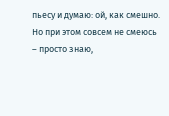пьесу и думаю: ой, как смешно. Но при этом совсем не смеюсь – просто знаю,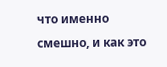что именно смешно, и как это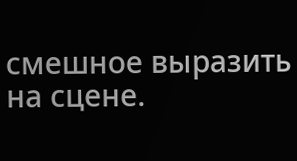смешное выразить на сцене.